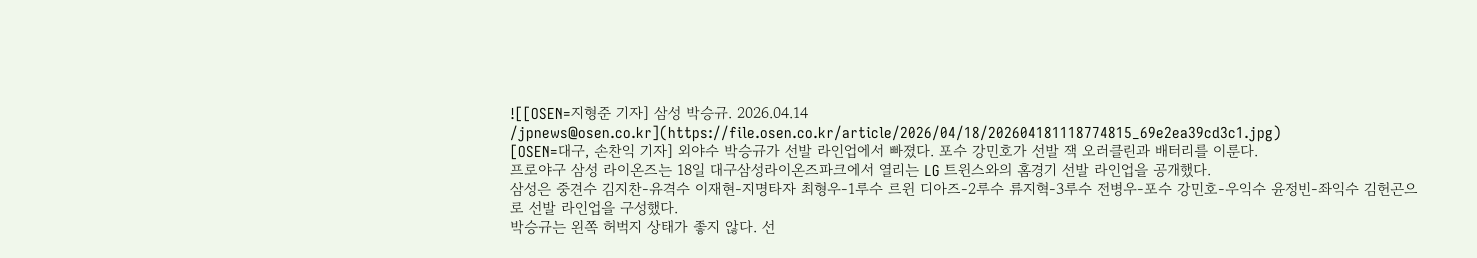![[OSEN=지형준 기자] 삼성 박승규. 2026.04.14 /jpnews@osen.co.kr](https://file.osen.co.kr/article/2026/04/18/202604181118774815_69e2ea39cd3c1.jpg)
[OSEN=대구, 손찬익 기자] 외야수 박승규가 선발 라인업에서 빠졌다. 포수 강민호가 선발 잭 오러클린과 배터리를 이룬다.
프로야구 삼성 라이온즈는 18일 대구삼성라이온즈파크에서 열리는 LG 트윈스와의 홈경기 선발 라인업을 공개했다.
삼성은 중견수 김지찬-유격수 이재현-지명타자 최형우-1루수 르윈 디아즈-2루수 류지혁-3루수 전병우-포수 강민호-우익수 윤정빈-좌익수 김헌곤으로 선발 라인업을 구성했다.
박승규는 왼쪽 허벅지 상태가 좋지 않다. 선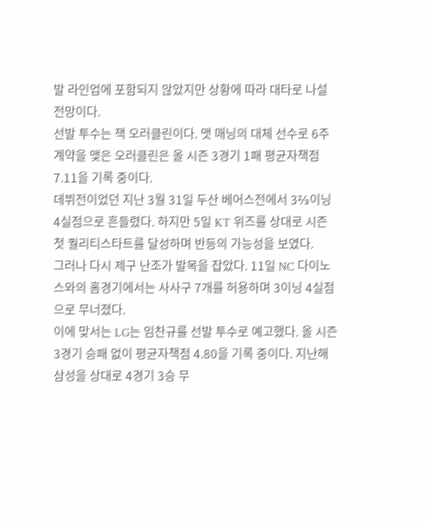발 라인업에 포함되지 않았지만 상황에 따라 대타로 나설 전망이다.
선발 투수는 잭 오러클린이다. 맷 매닝의 대체 선수로 6주 계약을 맺은 오러클린은 올 시즌 3경기 1패 평균자책점 7.11을 기록 중이다.
데뷔전이었던 지난 3월 31일 두산 베어스전에서 3⅔이닝 4실점으로 흔들렸다. 하지만 5일 KT 위즈를 상대로 시즌 첫 퀄리티스타트를 달성하며 반등의 가능성을 보였다.
그러나 다시 제구 난조가 발목을 잡았다. 11일 NC 다이노스와의 홈경기에서는 사사구 7개를 허용하며 3이닝 4실점으로 무너졌다.
이에 맞서는 LG는 임찬규를 선발 투수로 예고했다. 올 시즌 3경기 승패 없이 평균자책점 4.80을 기록 중이다. 지난해 삼성을 상대로 4경기 3승 무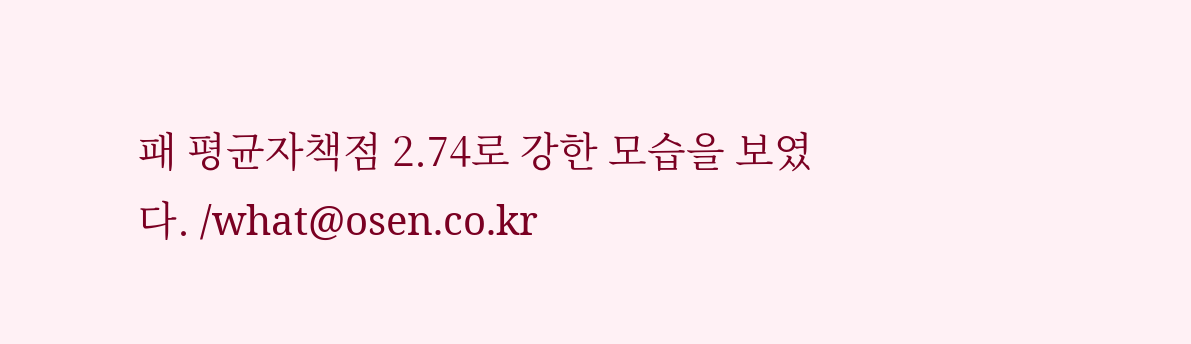패 평균자책점 2.74로 강한 모습을 보였다. /what@osen.co.kr